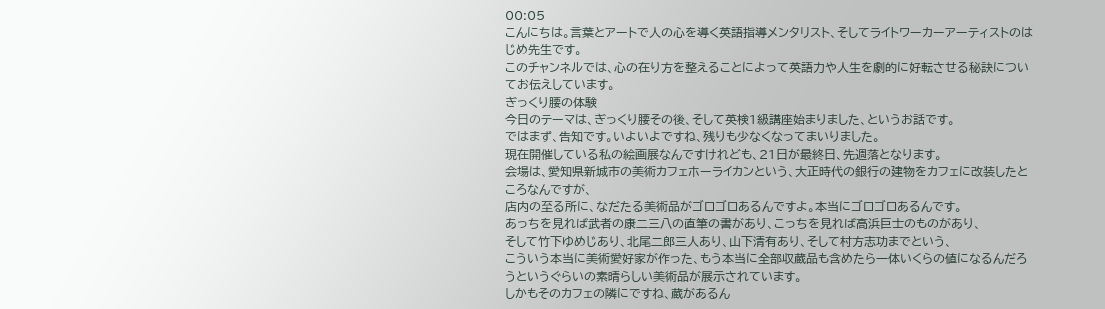00:05
こんにちは。言葉とアートで人の心を導く英語指導メンタリスト、そしてライトワーカーアーティストのはじめ先生です。
このチャンネルでは、心の在り方を整えることによって英語力や人生を劇的に好転させる秘訣についてお伝えしています。
ぎっくり腰の体験
今日のテーマは、ぎっくり腰その後、そして英検1級講座始まりました、というお話です。
ではまず、告知です。いよいよですね、残りも少なくなってまいりました。
現在開催している私の絵画展なんですけれども、21日が最終日、先週落となります。
会場は、愛知県新城市の美術カフェホーライカンという、大正時代の銀行の建物をカフェに改装したところなんですが、
店内の至る所に、なだたる美術品がゴロゴロあるんですよ。本当にゴロゴロあるんです。
あっちを見れば武者の康二三八の直筆の書があり、こっちを見れば高浜巨士のものがあり、
そして竹下ゆめじあり、北尾二郎三人あり、山下清有あり、そして村方志功までという、
こういう本当に美術愛好家が作った、もう本当に全部収蔵品も含めたら一体いくらの値になるんだろうというぐらいの素晴らしい美術品が展示されています。
しかもそのカフェの隣にですね、蔵があるん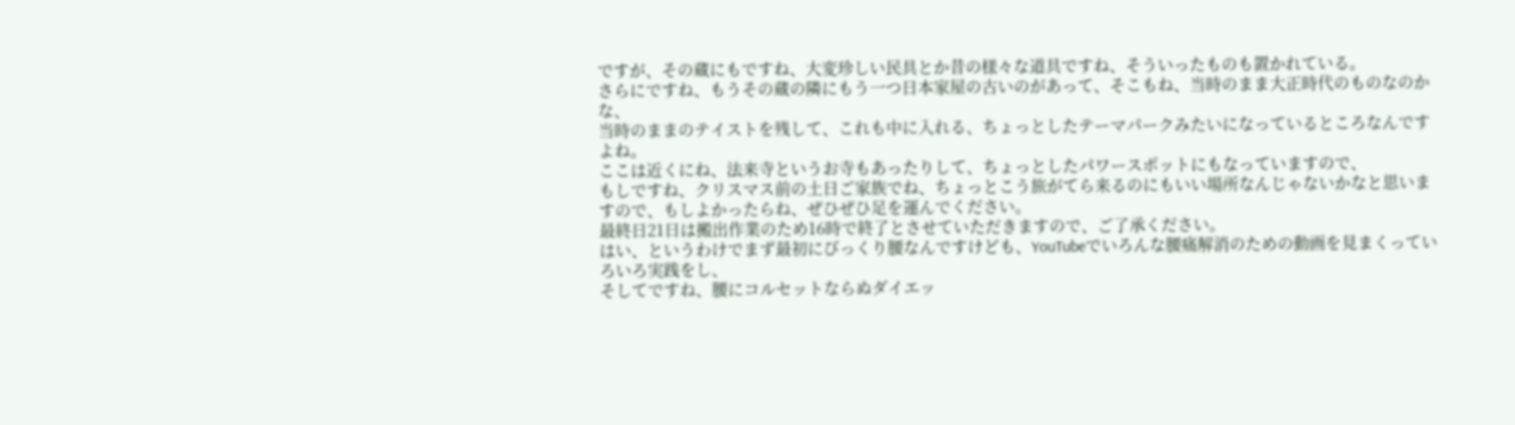ですが、その蔵にもですね、大変珍しい民具とか昔の様々な道具ですね、そういったものも置かれている。
さらにですね、もうその蔵の隣にもう一つ日本家屋の古いのがあって、そこもね、当時のまま大正時代のものなのかな、
当時のままのテイストを残して、これも中に入れる、ちょっとしたテーマパークみたいになっているところなんですよね。
ここは近くにね、法来寺というお寺もあったりして、ちょっとしたパワースポットにもなっていますので、
もしですね、クリスマス前の土日ご家族でね、ちょっとこう旅がてら来るのにもいい場所なんじゃないかなと思いますので、もしよかったらね、ぜひぜひ足を運んでください。
最終日21日は搬出作業のため16時で終了とさせていただきますので、ご了承ください。
はい、というわけでまず最初にびっくり腰なんですけども、YouTubeでいろんな腰痛解消のための動画を見まくっていろいろ実践をし、
そしてですね、腰にコルセットならぬダイエッ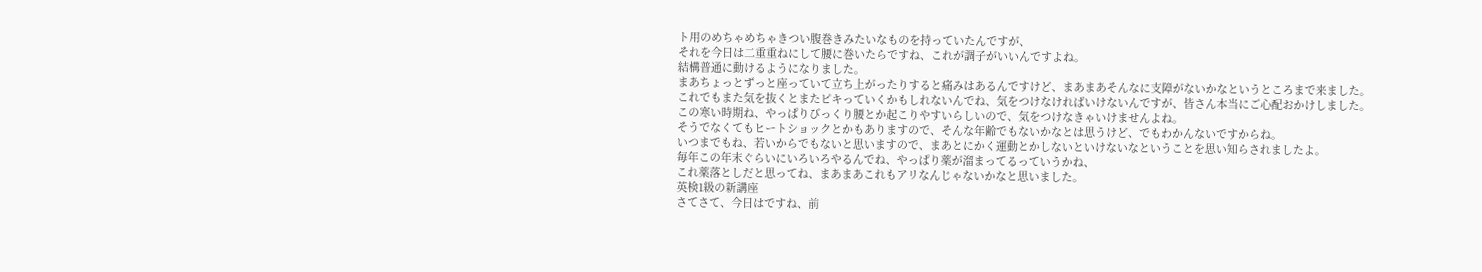ト用のめちゃめちゃきつい腹巻きみたいなものを持っていたんですが、
それを今日は二重重ねにして腰に巻いたらですね、これが調子がいいんですよね。
結構普通に動けるようになりました。
まあちょっとずっと座っていて立ち上がったりすると痛みはあるんですけど、まあまあそんなに支障がないかなというところまで来ました。
これでもまた気を抜くとまたピキっていくかもしれないんでね、気をつけなければいけないんですが、皆さん本当にご心配おかけしました。
この寒い時期ね、やっぱりびっくり腰とか起こりやすいらしいので、気をつけなきゃいけませんよね。
そうでなくてもヒートショックとかもありますので、そんな年齢でもないかなとは思うけど、でもわかんないですからね。
いつまでもね、若いからでもないと思いますので、まあとにかく運動とかしないといけないなということを思い知らされましたよ。
毎年この年末ぐらいにいろいろやるんでね、やっぱり薬が溜まってるっていうかね、
これ薬落としだと思ってね、まあまあこれもアリなんじゃないかなと思いました。
英検1級の新講座
さてさて、今日はですね、前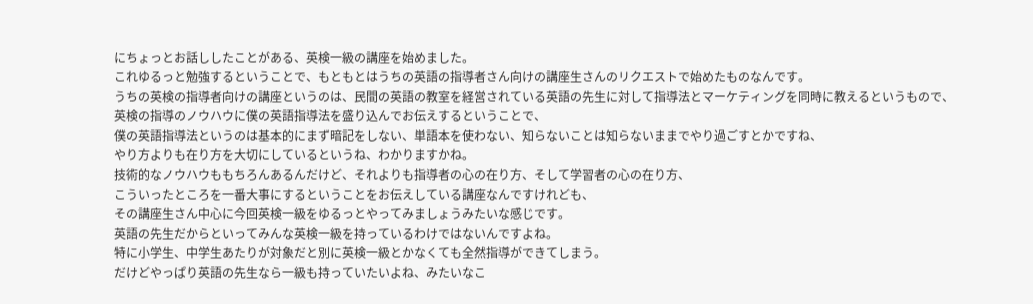にちょっとお話ししたことがある、英検一級の講座を始めました。
これゆるっと勉強するということで、もともとはうちの英語の指導者さん向けの講座生さんのリクエストで始めたものなんです。
うちの英検の指導者向けの講座というのは、民間の英語の教室を経営されている英語の先生に対して指導法とマーケティングを同時に教えるというもので、
英検の指導のノウハウに僕の英語指導法を盛り込んでお伝えするということで、
僕の英語指導法というのは基本的にまず暗記をしない、単語本を使わない、知らないことは知らないままでやり過ごすとかですね、
やり方よりも在り方を大切にしているというね、わかりますかね。
技術的なノウハウももちろんあるんだけど、それよりも指導者の心の在り方、そして学習者の心の在り方、
こういったところを一番大事にするということをお伝えしている講座なんですけれども、
その講座生さん中心に今回英検一級をゆるっとやってみましょうみたいな感じです。
英語の先生だからといってみんな英検一級を持っているわけではないんですよね。
特に小学生、中学生あたりが対象だと別に英検一級とかなくても全然指導ができてしまう。
だけどやっぱり英語の先生なら一級も持っていたいよね、みたいなこ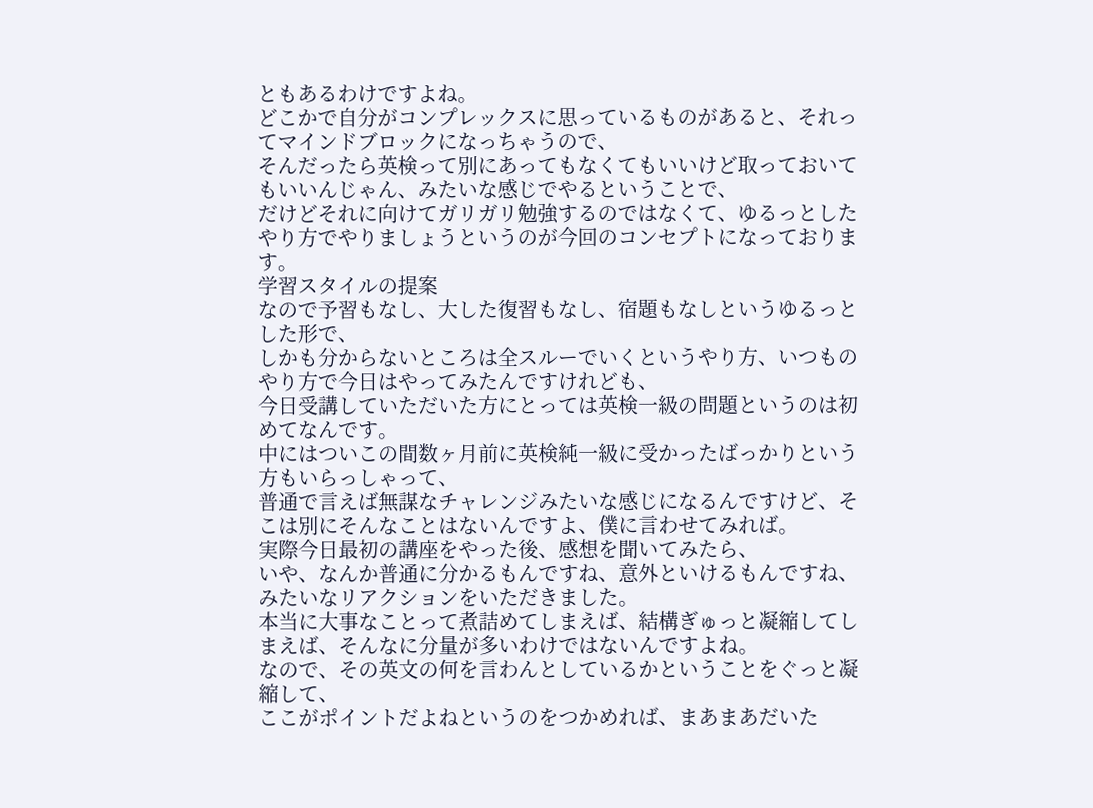ともあるわけですよね。
どこかで自分がコンプレックスに思っているものがあると、それってマインドブロックになっちゃうので、
そんだったら英検って別にあってもなくてもいいけど取っておいてもいいんじゃん、みたいな感じでやるということで、
だけどそれに向けてガリガリ勉強するのではなくて、ゆるっとしたやり方でやりましょうというのが今回のコンセプトになっております。
学習スタイルの提案
なので予習もなし、大した復習もなし、宿題もなしというゆるっとした形で、
しかも分からないところは全スルーでいくというやり方、いつものやり方で今日はやってみたんですけれども、
今日受講していただいた方にとっては英検一級の問題というのは初めてなんです。
中にはついこの間数ヶ月前に英検純一級に受かったばっかりという方もいらっしゃって、
普通で言えば無謀なチャレンジみたいな感じになるんですけど、そこは別にそんなことはないんですよ、僕に言わせてみれば。
実際今日最初の講座をやった後、感想を聞いてみたら、
いや、なんか普通に分かるもんですね、意外といけるもんですね、みたいなリアクションをいただきました。
本当に大事なことって煮詰めてしまえば、結構ぎゅっと凝縮してしまえば、そんなに分量が多いわけではないんですよね。
なので、その英文の何を言わんとしているかということをぐっと凝縮して、
ここがポイントだよねというのをつかめれば、まあまあだいた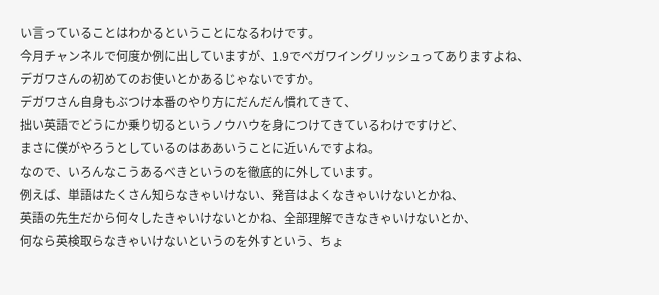い言っていることはわかるということになるわけです。
今月チャンネルで何度か例に出していますが、1.9でベガワイングリッシュってありますよね、
デガワさんの初めてのお使いとかあるじゃないですか。
デガワさん自身もぶつけ本番のやり方にだんだん慣れてきて、
拙い英語でどうにか乗り切るというノウハウを身につけてきているわけですけど、
まさに僕がやろうとしているのはああいうことに近いんですよね。
なので、いろんなこうあるべきというのを徹底的に外しています。
例えば、単語はたくさん知らなきゃいけない、発音はよくなきゃいけないとかね、
英語の先生だから何々したきゃいけないとかね、全部理解できなきゃいけないとか、
何なら英検取らなきゃいけないというのを外すという、ちょ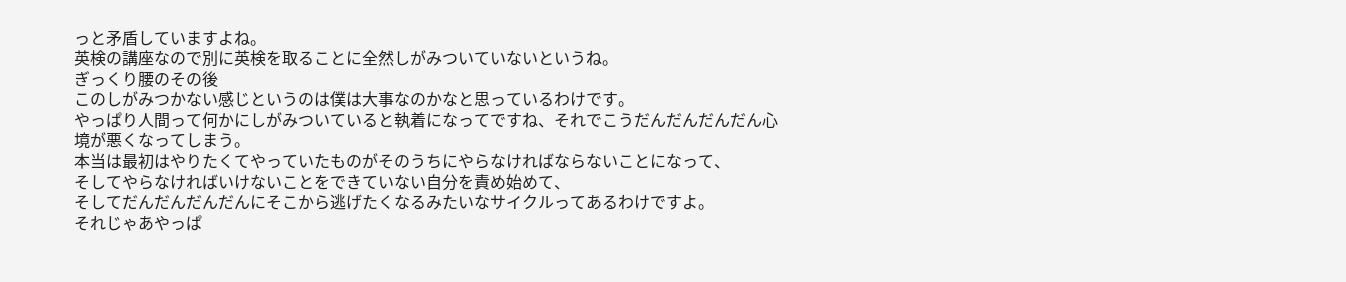っと矛盾していますよね。
英検の講座なので別に英検を取ることに全然しがみついていないというね。
ぎっくり腰のその後
このしがみつかない感じというのは僕は大事なのかなと思っているわけです。
やっぱり人間って何かにしがみついていると執着になってですね、それでこうだんだんだんだん心境が悪くなってしまう。
本当は最初はやりたくてやっていたものがそのうちにやらなければならないことになって、
そしてやらなければいけないことをできていない自分を責め始めて、
そしてだんだんだんだんにそこから逃げたくなるみたいなサイクルってあるわけですよ。
それじゃあやっぱ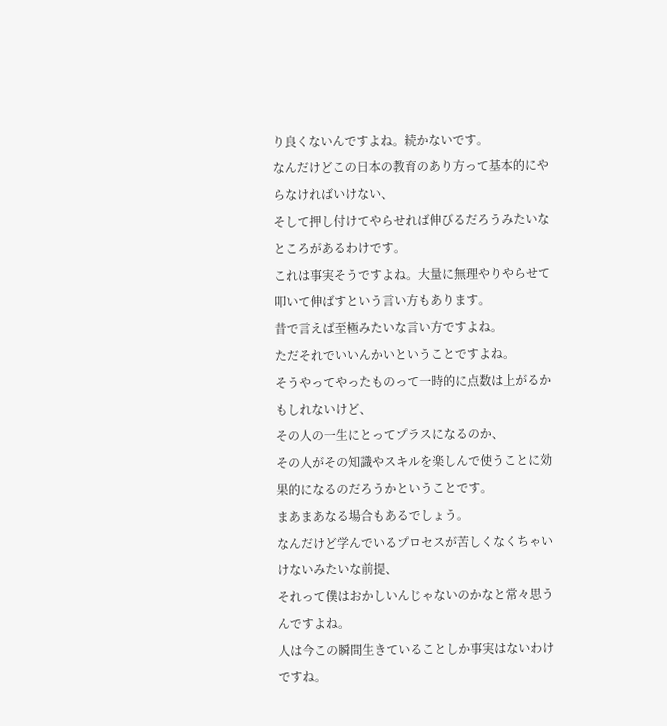り良くないんですよね。続かないです。
なんだけどこの日本の教育のあり方って基本的にやらなければいけない、
そして押し付けてやらせれば伸びるだろうみたいなところがあるわけです。
これは事実そうですよね。大量に無理やりやらせて叩いて伸ばすという言い方もあります。
昔で言えば至極みたいな言い方ですよね。
ただそれでいいんかいということですよね。
そうやってやったものって一時的に点数は上がるかもしれないけど、
その人の一生にとってプラスになるのか、
その人がその知識やスキルを楽しんで使うことに効果的になるのだろうかということです。
まあまあなる場合もあるでしょう。
なんだけど学んでいるプロセスが苦しくなくちゃいけないみたいな前提、
それって僕はおかしいんじゃないのかなと常々思うんですよね。
人は今この瞬間生きていることしか事実はないわけですね。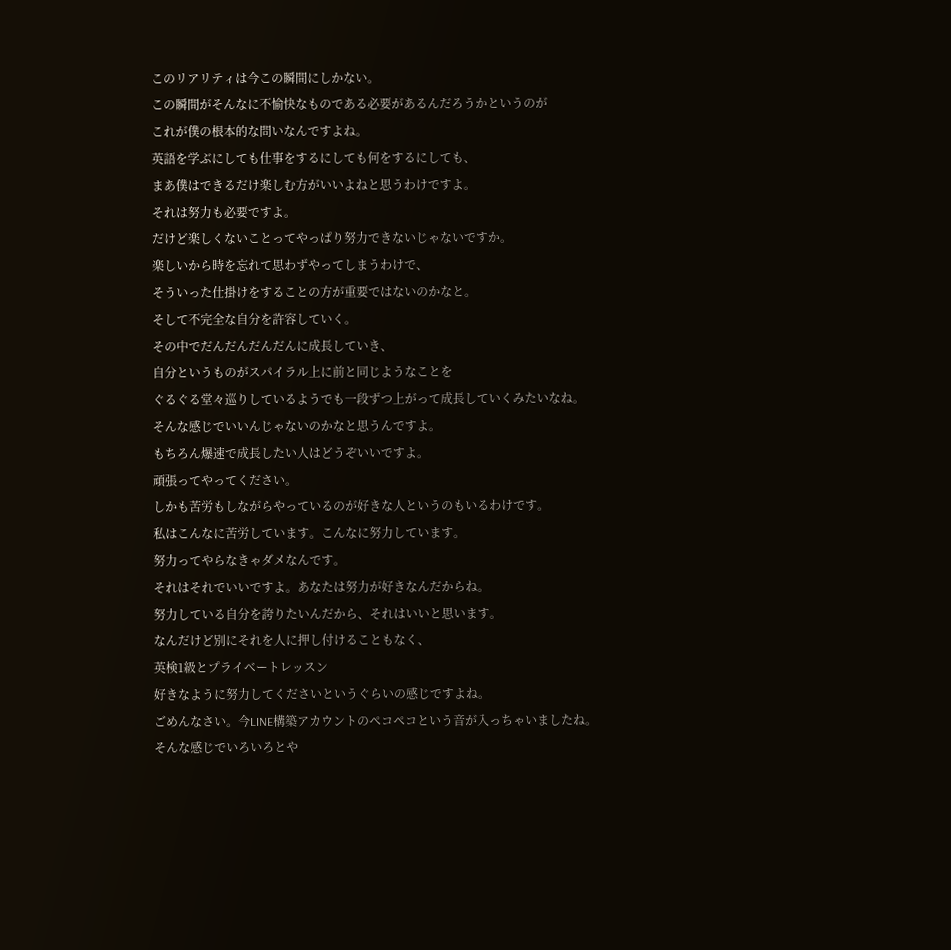このリアリティは今この瞬間にしかない。
この瞬間がそんなに不愉快なものである必要があるんだろうかというのが
これが僕の根本的な問いなんですよね。
英語を学ぶにしても仕事をするにしても何をするにしても、
まあ僕はできるだけ楽しむ方がいいよねと思うわけですよ。
それは努力も必要ですよ。
だけど楽しくないことってやっぱり努力できないじゃないですか。
楽しいから時を忘れて思わずやってしまうわけで、
そういった仕掛けをすることの方が重要ではないのかなと。
そして不完全な自分を許容していく。
その中でだんだんだんだんに成長していき、
自分というものがスパイラル上に前と同じようなことを
ぐるぐる堂々巡りしているようでも一段ずつ上がって成長していくみたいなね。
そんな感じでいいんじゃないのかなと思うんですよ。
もちろん爆速で成長したい人はどうぞいいですよ。
頑張ってやってください。
しかも苦労もしながらやっているのが好きな人というのもいるわけです。
私はこんなに苦労しています。こんなに努力しています。
努力ってやらなきゃダメなんです。
それはそれでいいですよ。あなたは努力が好きなんだからね。
努力している自分を誇りたいんだから、それはいいと思います。
なんだけど別にそれを人に押し付けることもなく、
英検1級とプライベートレッスン
好きなように努力してくださいというぐらいの感じですよね。
ごめんなさい。今LINE構築アカウントのペコペコという音が入っちゃいましたね。
そんな感じでいろいろとや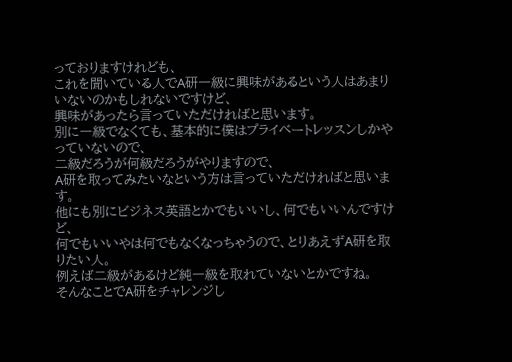っておりますけれども、
これを聞いている人でA研一級に興味があるという人はあまりいないのかもしれないですけど、
興味があったら言っていただければと思います。
別に一級でなくても、基本的に僕はプライベートレッスンしかやっていないので、
二級だろうが何級だろうがやりますので、
A研を取ってみたいなという方は言っていただければと思います。
他にも別にビジネス英語とかでもいいし、何でもいいんですけど、
何でもいいやは何でもなくなっちゃうので、とりあえずA研を取りたい人。
例えば二級があるけど純一級を取れていないとかですね。
そんなことでA研をチャレンジし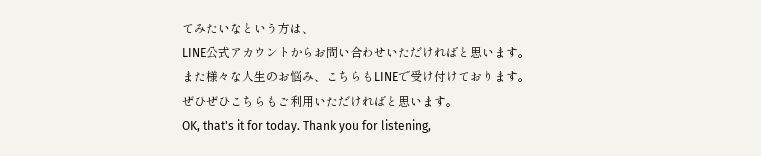てみたいなという方は、
LINE公式アカウントからお問い合わせいただければと思います。
また様々な人生のお悩み、こちらもLINEで受け付けております。
ぜひぜひこちらもご利用いただければと思います。
OK, that's it for today. Thank you for listening,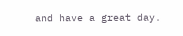and have a great day.